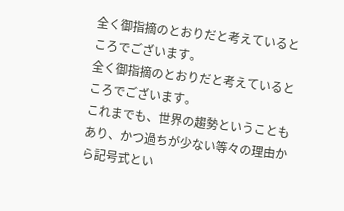全く御指摘のとおりだと考えているところでございます。
全く御指摘のとおりだと考えているところでございます。
これまでも、世界の趨勢ということもあり、かつ過ちが少ない等々の理由から記号式とい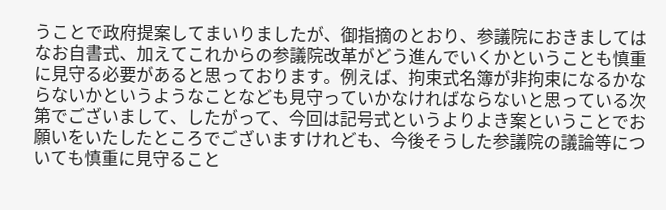うことで政府提案してまいりましたが、御指摘のとおり、参議院におきましてはなお自書式、加えてこれからの参議院改革がどう進んでいくかということも慎重に見守る必要があると思っております。例えば、拘束式名簿が非拘束になるかならないかというようなことなども見守っていかなければならないと思っている次第でございまして、したがって、今回は記号式というよりよき案ということでお願いをいたしたところでございますけれども、今後そうした参議院の議論等についても慎重に見守ること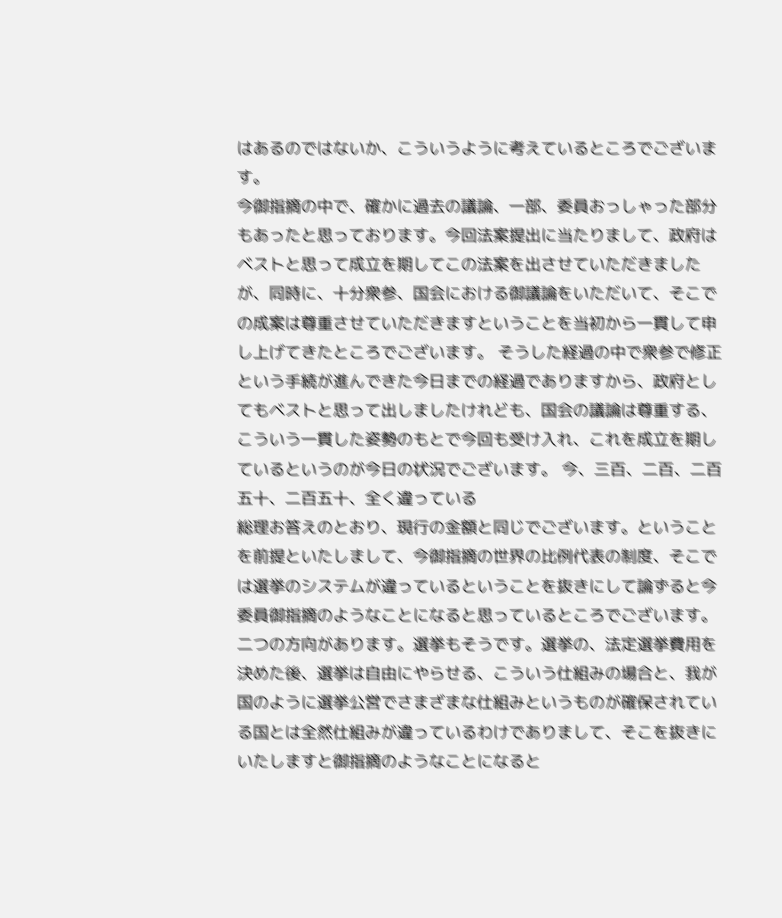はあるのではないか、こういうように考えているところでございます。
今御指摘の中で、確かに過去の議論、一部、委員おっしゃった部分もあったと思っております。今回法案提出に当たりまして、政府はベストと思って成立を期してこの法案を出させていただきましたが、同時に、十分衆参、国会における御議論をいただいて、そこでの成案は尊重させていただきますということを当初から一貫して申し上げてきたところでございます。 そうした経過の中で衆参で修正という手続が進んできた今日までの経過でありますから、政府としてもベストと思って出しましたけれども、国会の議論は尊重する、こういう一貫した姿勢のもとで今回も受け入れ、これを成立を期しているというのが今日の状況でございます。 今、三百、二百、二百五十、二百五十、全く違っている
総理お答えのとおり、現行の金額と同じでございます。ということを前提といたしまして、今御指摘の世界の比例代表の制度、そこでは選挙のシステムが違っているということを抜きにして論ずると今委員御指摘のようなことになると思っているところでございます。 二つの方向があります。選挙もそうです。選挙の、法定選挙費用を決めた後、選挙は自由にやらせる、こういう仕組みの場合と、我が国のように選挙公営でさまざまな仕組みというものが確保されている国とは全然仕組みが違っているわけでありまして、そこを抜きにいたしますと御指摘のようなことになると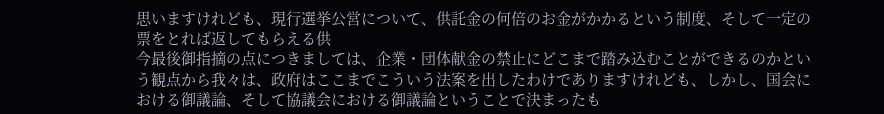思いますけれども、現行選挙公営について、供託金の何倍のお金がかかるという制度、そして一定の票をとれば返してもらえる供
今最後御指摘の点につきましては、企業・団体献金の禁止にどこまで踏み込むことができるのかという観点から我々は、政府はここまでこういう法案を出したわけでありますけれども、しかし、国会における御議論、そして協議会における御議論ということで決まったも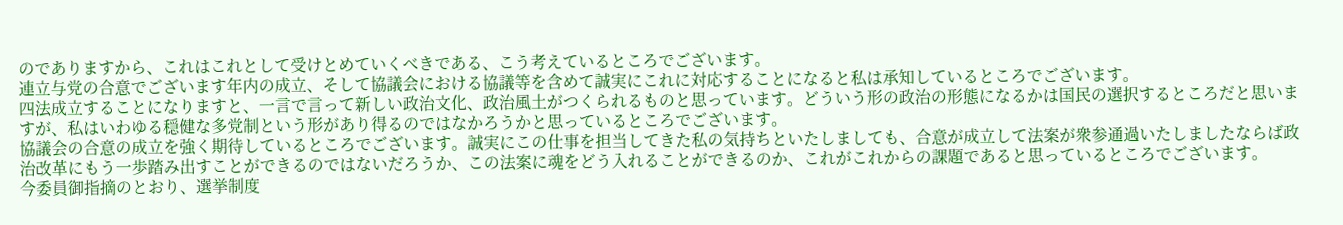のでありますから、これはこれとして受けとめていくべきである、こう考えているところでございます。
連立与党の合意でございます年内の成立、そして協議会における協議等を含めて誠実にこれに対応することになると私は承知しているところでございます。
四法成立することになりますと、一言で言って新しい政治文化、政治風土がつくられるものと思っています。どういう形の政治の形態になるかは国民の選択するところだと思いますが、私はいわゆる穏健な多党制という形があり得るのではなかろうかと思っているところでございます。
協議会の合意の成立を強く期待しているところでございます。誠実にこの仕事を担当してきた私の気持ちといたしましても、合意が成立して法案が衆参通過いたしましたならば政治改革にもう一歩踏み出すことができるのではないだろうか、この法案に魂をどう入れることができるのか、これがこれからの課題であると思っているところでございます。
今委員御指摘のとおり、選挙制度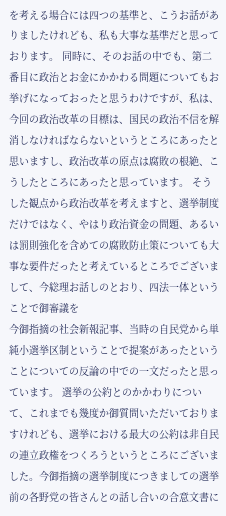を考える場合には四つの基準と、こうお話がありましたけれども、私も大事な基準だと思っております。 同時に、そのお話の中でも、第二番目に政治とお金にかかわる問題についてもお挙げになっておったと思うわけですが、私は、今回の政治改革の目標は、国民の政治不信を解消しなければならないというところにあったと思いますし、政治改革の原点は腐敗の根絶、こうしたところにあったと思っています。 そうした観点から政治改革を考えますと、選挙制度だけではなく、やはり政治資金の問題、あるいは罰則強化を含めての腐敗防止策についても大事な要件だったと考えているところでございまして、今総理お話しのとおり、四法一体ということで御審議を
今御指摘の社会新報記事、当時の自民党から単純小選挙区制ということで提案があったということについての反論の中での一文だったと思っています。 選挙の公約とのかかわりについて、これまでも幾度か御質問いただいておりますけれども、選挙における最大の公約は非自民の連立政権をつくろうというところにございました。今御指摘の選挙制度につきましての選挙前の各野党の皆さんとの話し合いの合意文書に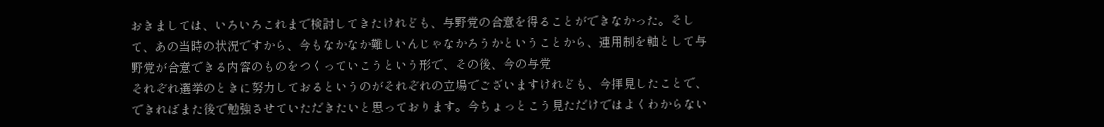おきましては、いろいろこれまで検討してきたけれども、与野党の合意を得ることができなかった。そして、あの当時の状況ですから、今もなかなか難しいんじゃなかろうかということから、連用制を軸として与野党が合意できる内容のものをつくっていこうという形で、その後、今の与党
それぞれ選挙のときに努力しておるというのがそれぞれの立場でございますけれども、今拝見したことで、できればまた後で勉強させていただきたいと思っております。今ちょっとこう見ただけではよくわからない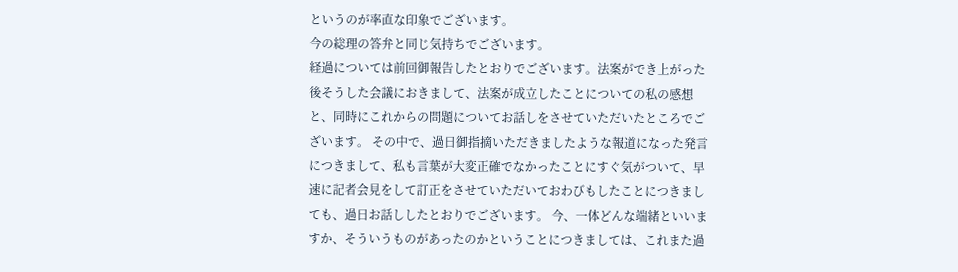というのが率直な印象でございます。
今の総理の答弁と同じ気持ちでございます。
経過については前回御報告したとおりでございます。法案ができ上がった後そうした会議におきまして、法案が成立したことについての私の感想と、同時にこれからの問題についてお話しをさせていただいたところでございます。 その中で、過日御指摘いただきましたような報道になった発言につきまして、私も言葉が大変正確でなかったことにすぐ気がついて、早速に記者会見をして訂正をさせていただいておわびもしたことにつきましても、過日お話ししたとおりでございます。 今、一体どんな端緒といいますか、そういうものがあったのかということにつきましては、これまた過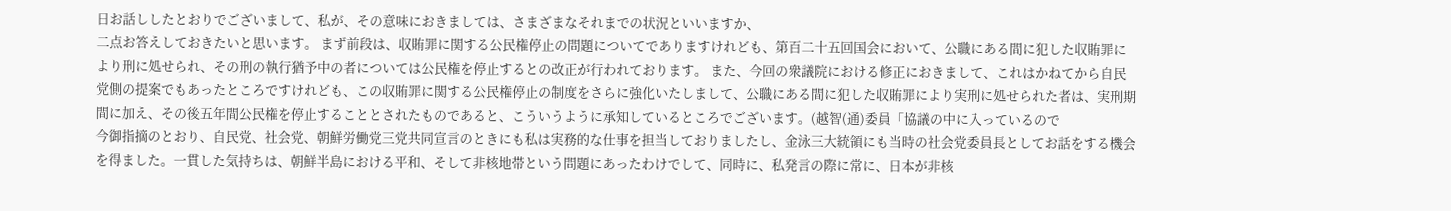日お話ししたとおりでございまして、私が、その意味におきましては、さまざまなそれまでの状況といいますか、
二点お答えしておきたいと思います。 まず前段は、収賄罪に関する公民権停止の問題についてでありますけれども、第百二十五回国会において、公職にある間に犯した収賄罪により刑に処せられ、その刑の執行猶予中の者については公民権を停止するとの改正が行われております。 また、今回の衆議院における修正におきまして、これはかねてから自民党側の提案でもあったところですけれども、この収賄罪に関する公民権停止の制度をさらに強化いたしまして、公職にある間に犯した収賄罪により実刑に処せられた者は、実刑期間に加え、その後五年間公民権を停止することとされたものであると、こういうように承知しているところでございます。(越智(通)委員「協議の中に入っているので
今御指摘のとおり、自民党、社会党、朝鮮労働党三党共同宣言のときにも私は実務的な仕事を担当しておりましたし、金泳三大統領にも当時の社会党委員長としてお話をする機会を得ました。一貫した気持ちは、朝鮮半島における平和、そして非核地帯という問題にあったわけでして、同時に、私発言の際に常に、日本が非核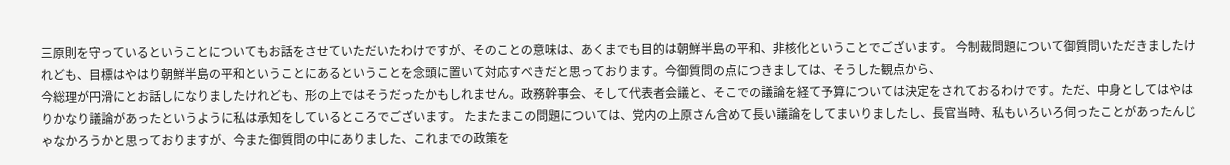三原則を守っているということについてもお話をさせていただいたわけですが、そのことの意味は、あくまでも目的は朝鮮半島の平和、非核化ということでございます。 今制裁問題について御質問いただきましたけれども、目標はやはり朝鮮半島の平和ということにあるということを念頭に置いて対応すべきだと思っております。今御質問の点につきましては、そうした観点から、
今総理が円滑にとお話しになりましたけれども、形の上ではそうだったかもしれません。政務幹事会、そして代表者会議と、そこでの議論を経て予算については決定をされておるわけです。ただ、中身としてはやはりかなり議論があったというように私は承知をしているところでございます。 たまたまこの問題については、党内の上原さん含めて長い議論をしてまいりましたし、長官当時、私もいろいろ伺ったことがあったんじゃなかろうかと思っておりますが、今また御質問の中にありました、これまでの政策を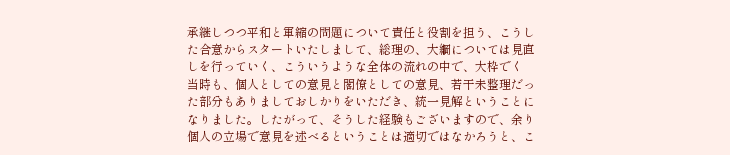承継しつつ平和と軍縮の問題について責任と役割を担う、こうした合意からスタートいたしまして、総理の、大綱については見直しを行っていく、こういうような全体の流れの中で、大枠でく
当時も、個人としての意見と閣僚としての意見、若干未整理だった部分もありましておしかりをいただき、統一見解ということになりました。したがって、そうした経験もございますので、余り個人の立場で意見を述べるということは適切ではなかろうと、こ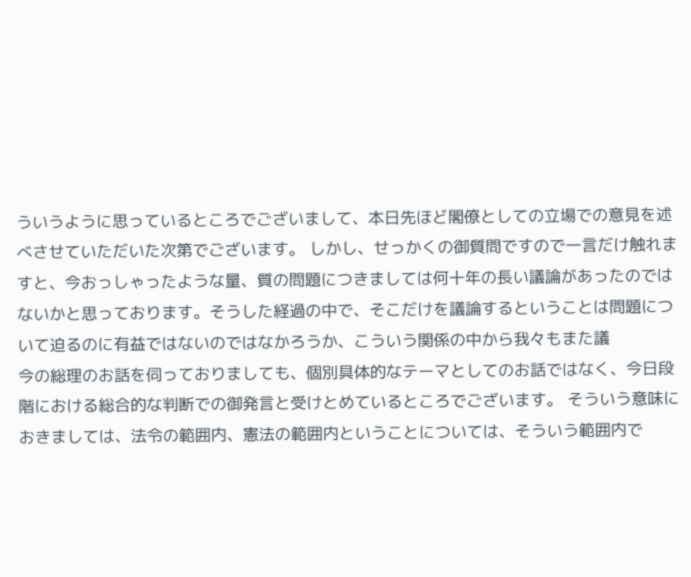ういうように思っているところでございまして、本日先ほど閣僚としての立場での意見を述べさせていただいた次第でございます。 しかし、せっかくの御質問ですので一言だけ触れますと、今おっしゃったような量、質の問題につきましては何十年の長い議論があったのではないかと思っております。そうした経過の中で、そこだけを議論するということは問題について迫るのに有益ではないのではなかろうか、こういう関係の中から我々もまた議
今の総理のお話を伺っておりましても、個別具体的なテーマとしてのお話ではなく、今日段階における総合的な判断での御発言と受けとめているところでございます。 そういう意味におきましては、法令の範囲内、憲法の範囲内ということについては、そういう範囲内で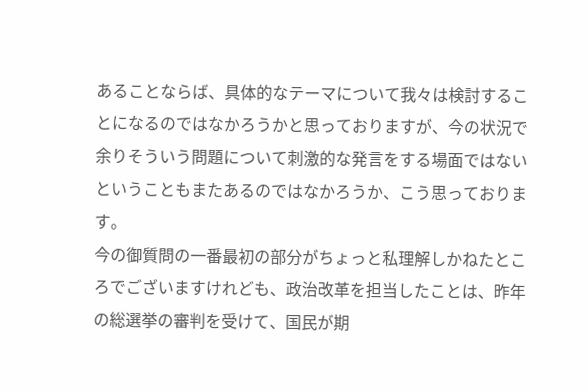あることならば、具体的なテーマについて我々は検討することになるのではなかろうかと思っておりますが、今の状況で余りそういう問題について刺激的な発言をする場面ではないということもまたあるのではなかろうか、こう思っております。
今の御質問の一番最初の部分がちょっと私理解しかねたところでございますけれども、政治改革を担当したことは、昨年の総選挙の審判を受けて、国民が期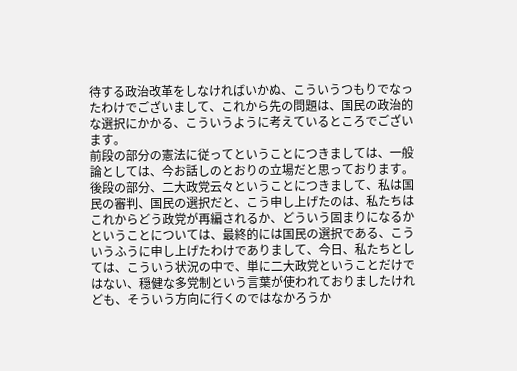待する政治改革をしなければいかぬ、こういうつもりでなったわけでございまして、これから先の問題は、国民の政治的な選択にかかる、こういうように考えているところでございます。
前段の部分の憲法に従ってということにつきましては、一般論としては、今お話しのとおりの立場だと思っております。 後段の部分、二大政党云々ということにつきまして、私は国民の審判、国民の選択だと、こう申し上げたのは、私たちはこれからどう政党が再編されるか、どういう固まりになるかということについては、最終的には国民の選択である、こういうふうに申し上げたわけでありまして、今日、私たちとしては、こういう状況の中で、単に二大政党ということだけではない、穏健な多党制という言葉が使われておりましたけれども、そういう方向に行くのではなかろうか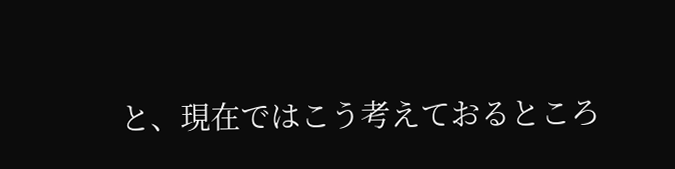と、現在ではこう考えておるところ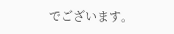でございます。